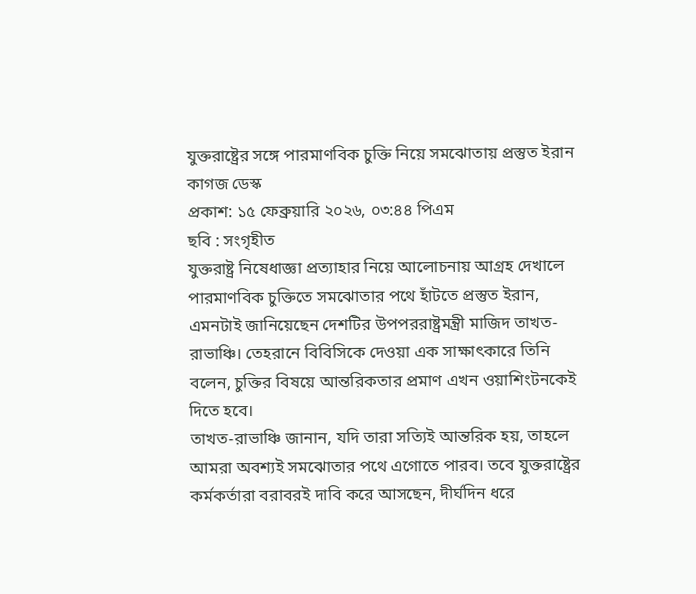যুক্তরাষ্ট্রের সঙ্গে পারমাণবিক চুক্তি নিয়ে সমঝোতায় প্রস্তুত ইরান
কাগজ ডেস্ক
প্রকাশ: ১৫ ফেব্রুয়ারি ২০২৬, ০৩:৪৪ পিএম
ছবি : সংগৃহীত
যুক্তরাষ্ট্র নিষেধাজ্ঞা প্রত্যাহার নিয়ে আলোচনায় আগ্রহ দেখালে পারমাণবিক চুক্তিতে সমঝোতার পথে হাঁটতে প্রস্তুত ইরান, এমনটাই জানিয়েছেন দেশটির উপপররাষ্ট্রমন্ত্রী মাজিদ তাখত-রাভাঞ্চি। তেহরানে বিবিসিকে দেওয়া এক সাক্ষাৎকারে তিনি বলেন, চুক্তির বিষয়ে আন্তরিকতার প্রমাণ এখন ওয়াশিংটনকেই দিতে হবে।
তাখত-রাভাঞ্চি জানান, যদি তারা সত্যিই আন্তরিক হয়, তাহলে আমরা অবশ্যই সমঝোতার পথে এগোতে পারব। তবে যুক্তরাষ্ট্রের কর্মকর্তারা বরাবরই দাবি করে আসছেন, দীর্ঘদিন ধরে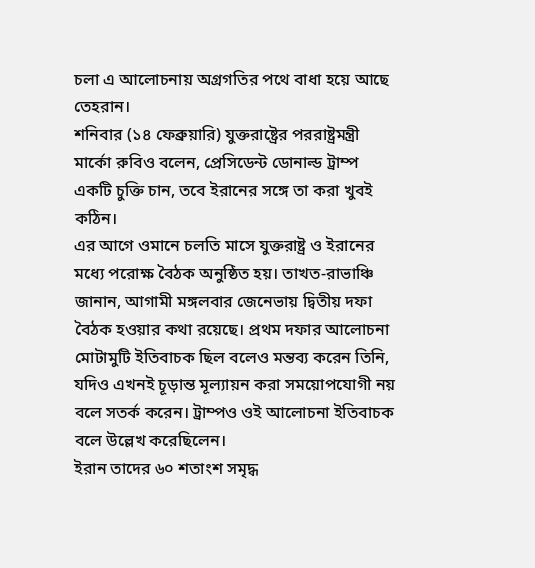চলা এ আলোচনায় অগ্রগতির পথে বাধা হয়ে আছে তেহরান।
শনিবার (১৪ ফেব্রুয়ারি) যুক্তরাষ্ট্রের পররাষ্ট্রমন্ত্রী মার্কো রুবিও বলেন, প্রেসিডেন্ট ডোনাল্ড ট্রাম্প একটি চুক্তি চান, তবে ইরানের সঙ্গে তা করা খুবই কঠিন।
এর আগে ওমানে চলতি মাসে যুক্তরাষ্ট্র ও ইরানের মধ্যে পরোক্ষ বৈঠক অনুষ্ঠিত হয়। তাখত-রাভাঞ্চি জানান, আগামী মঙ্গলবার জেনেভায় দ্বিতীয় দফা বৈঠক হওয়ার কথা রয়েছে। প্রথম দফার আলোচনা মোটামুটি ইতিবাচক ছিল বলেও মন্তব্য করেন তিনি, যদিও এখনই চূড়ান্ত মূল্যায়ন করা সময়োপযোগী নয় বলে সতর্ক করেন। ট্রাম্পও ওই আলোচনা ইতিবাচক বলে উল্লেখ করেছিলেন।
ইরান তাদের ৬০ শতাংশ সমৃদ্ধ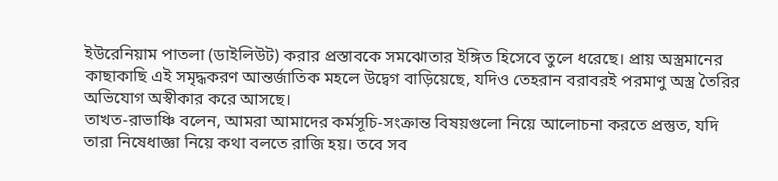ইউরেনিয়াম পাতলা (ডাইলিউট) করার প্রস্তাবকে সমঝোতার ইঙ্গিত হিসেবে তুলে ধরেছে। প্রায় অস্ত্রমানের কাছাকাছি এই সমৃদ্ধকরণ আন্তর্জাতিক মহলে উদ্বেগ বাড়িয়েছে, যদিও তেহরান বরাবরই পরমাণু অস্ত্র তৈরির অভিযোগ অস্বীকার করে আসছে।
তাখত-রাভাঞ্চি বলেন, আমরা আমাদের কর্মসূচি-সংক্রান্ত বিষয়গুলো নিয়ে আলোচনা করতে প্রস্তুত, যদি তারা নিষেধাজ্ঞা নিয়ে কথা বলতে রাজি হয়। তবে সব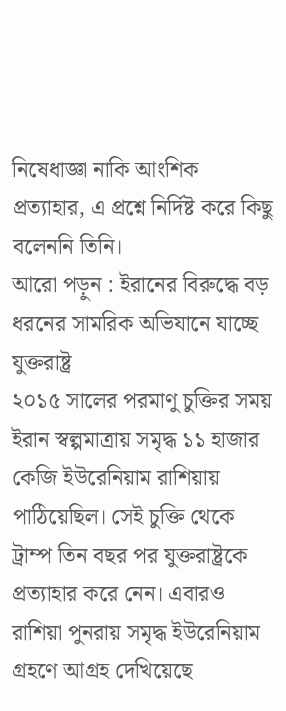নিষেধাজ্ঞা নাকি আংশিক প্রত্যাহার, এ প্রশ্নে নির্দিষ্ট করে কিছু বলেননি তিনি।
আরো পড়ুন : ইরানের বিরুদ্ধে বড় ধরনের সামরিক অভিযানে যাচ্ছে যুক্তরাষ্ট্র
২০১৫ সালের পরমাণু চুক্তির সময় ইরান স্বল্পমাত্রায় সমৃদ্ধ ১১ হাজার কেজি ইউরেনিয়াম রাশিয়ায় পাঠিয়েছিল। সেই চুক্তি থেকে ট্রাম্প তিন বছর পর যুক্তরাষ্ট্রকে প্রত্যাহার করে নেন। এবারও রাশিয়া পুনরায় সমৃদ্ধ ইউরেনিয়াম গ্রহণে আগ্রহ দেখিয়েছে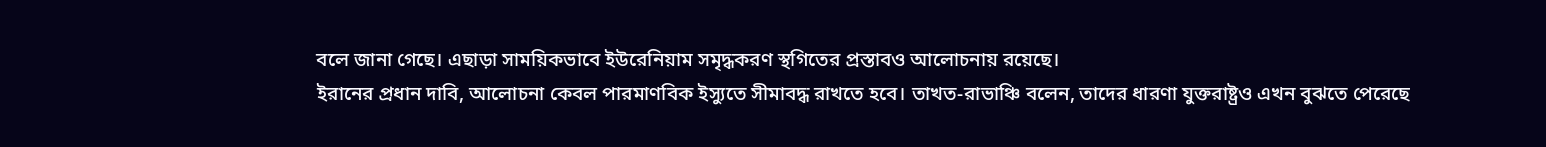বলে জানা গেছে। এছাড়া সাময়িকভাবে ইউরেনিয়াম সমৃদ্ধকরণ স্থগিতের প্রস্তাবও আলোচনায় রয়েছে।
ইরানের প্রধান দাবি, আলোচনা কেবল পারমাণবিক ইস্যুতে সীমাবদ্ধ রাখতে হবে। তাখত-রাভাঞ্চি বলেন, তাদের ধারণা যুক্তরাষ্ট্রও এখন বুঝতে পেরেছে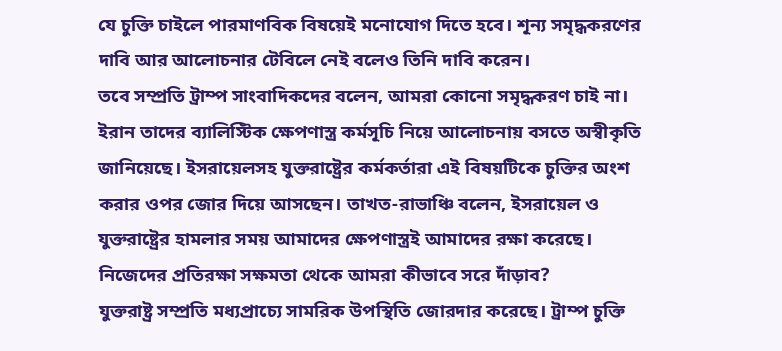যে চুক্তি চাইলে পারমাণবিক বিষয়েই মনোযোগ দিতে হবে। শূন্য সমৃদ্ধকরণের দাবি আর আলোচনার টেবিলে নেই বলেও তিনি দাবি করেন।
তবে সম্প্রতি ট্রাম্প সাংবাদিকদের বলেন, আমরা কোনো সমৃদ্ধকরণ চাই না।
ইরান তাদের ব্যালিস্টিক ক্ষেপণাস্ত্র কর্মসূচি নিয়ে আলোচনায় বসতে অস্বীকৃতি জানিয়েছে। ইসরায়েলসহ যুক্তরাষ্ট্রের কর্মকর্তারা এই বিষয়টিকে চুক্তির অংশ করার ওপর জোর দিয়ে আসছেন। তাখত-রাভাঞ্চি বলেন, ইসরায়েল ও যুক্তরাষ্ট্রের হামলার সময় আমাদের ক্ষেপণাস্ত্রই আমাদের রক্ষা করেছে। নিজেদের প্রতিরক্ষা সক্ষমতা থেকে আমরা কীভাবে সরে দাঁড়াব?
যুক্তরাষ্ট্র সম্প্রতি মধ্যপ্রাচ্যে সামরিক উপস্থিতি জোরদার করেছে। ট্রাম্প চুক্তি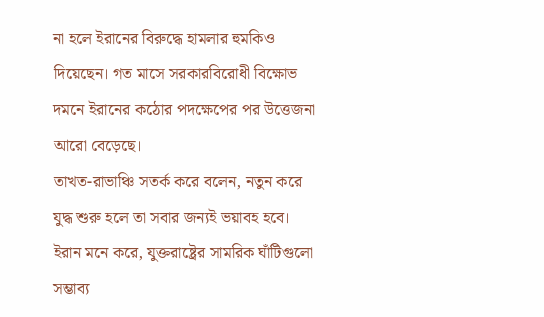না হলে ইরানের বিরুদ্ধে হামলার হুমকিও দিয়েছেন। গত মাসে সরকারবিরোধী বিক্ষোভ দমনে ইরানের কঠোর পদক্ষেপের পর উত্তেজনা আরো বেড়েছে।
তাখত-রাভাঞ্চি সতর্ক করে বলেন, নতুন করে যুদ্ধ শুরু হলে তা সবার জন্যই ভয়াবহ হবে। ইরান মনে করে, যুক্তরাষ্ট্রের সামরিক ঘাঁটিগুলো সম্ভাব্য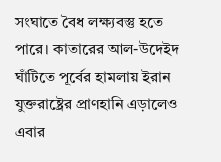সংঘাতে বৈধ লক্ষ্যবস্তু হতে পারে। কাতারের আল-উদেইদ ঘাঁটিতে পূর্বের হামলায় ইরান যুক্তরাষ্ট্রের প্রাণহানি এড়ালেও এবার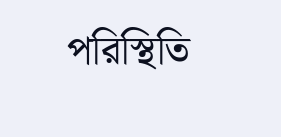পরিস্থিতি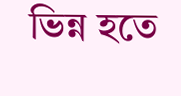ভিন্ন হতে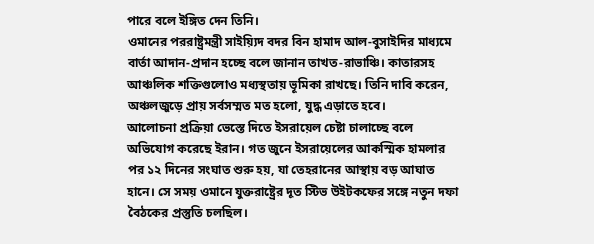পারে বলে ইঙ্গিত দেন তিনি।
ওমানের পররাষ্ট্রমন্ত্রী সাইয়্যিদ বদর বিন হামাদ আল-বুসাইদির মাধ্যমে বার্তা আদান-প্রদান হচ্ছে বলে জানান তাখত-রাভাঞ্চি। কাতারসহ আঞ্চলিক শক্তিগুলোও মধ্যস্থতায় ভূমিকা রাখছে। তিনি দাবি করেন, অঞ্চলজুড়ে প্রায় সর্বসম্মত মত হলো, যুদ্ধ এড়াতে হবে।
আলোচনা প্রক্রিয়া ভেস্তে দিতে ইসরায়েল চেষ্টা চালাচ্ছে বলে অভিযোগ করেছে ইরান। গত জুনে ইসরায়েলের আকস্মিক হামলার পর ১২ দিনের সংঘাত শুরু হয়, যা তেহরানের আস্থায় বড় আঘাত হানে। সে সময় ওমানে যুক্তরাষ্ট্রের দূত স্টিভ উইটকফের সঙ্গে নতুন দফা বৈঠকের প্রস্তুতি চলছিল।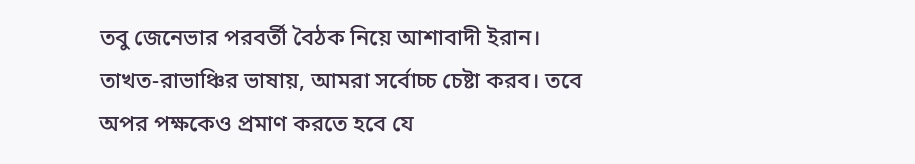তবু জেনেভার পরবর্তী বৈঠক নিয়ে আশাবাদী ইরান। তাখত-রাভাঞ্চির ভাষায়, আমরা সর্বোচ্চ চেষ্টা করব। তবে অপর পক্ষকেও প্রমাণ করতে হবে যে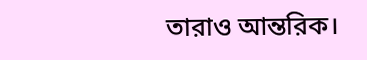তারাও আন্তরিক।